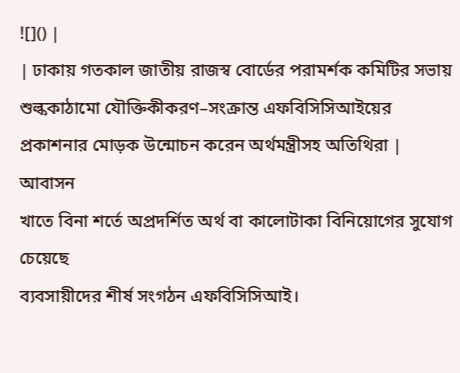![]() |
| ঢাকায় গতকাল জাতীয় রাজস্ব বোর্ডের পরামর্শক কমিটির সভায় শুল্ককাঠামো যৌক্তিকীকরণ–সংক্রান্ত এফবিসিসিআইয়ের প্রকাশনার মোড়ক উন্মোচন করেন অর্থমন্ত্রীসহ অতিথিরা |
আবাসন
খাতে বিনা শর্তে অপ্রদর্শিত অর্থ বা কালোটাকা বিনিয়োগের সুযোগ চেয়েছে
ব্যবসায়ীদের শীর্ষ সংগঠন এফবিসিসিআই।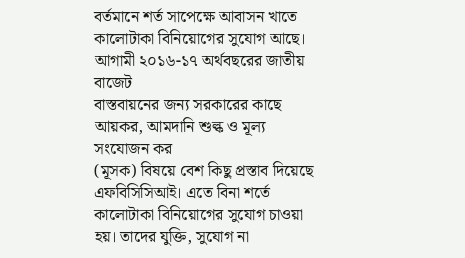বর্তমানে শর্ত সাপেক্ষে আবাসন খাতে
কালোটাকা বিনিয়োগের সুযোগ আছে। আগামী ২০১৬-১৭ অর্থবছরের জাতীয় বাজেট
বাস্তবায়নের জন্য সরকারের কাছে আয়কর, আমদানি শুল্ক ও মূল্য সংযোজন কর
(মূসক) বিষয়ে বেশ কিছু প্রস্তাব দিয়েছে এফবিসিসিআই। এতে বিনা শর্তে
কালোটাকা বিনিয়োগের সুযোগ চাওয়া হয়। তাদের যুক্তি, সুযোগ না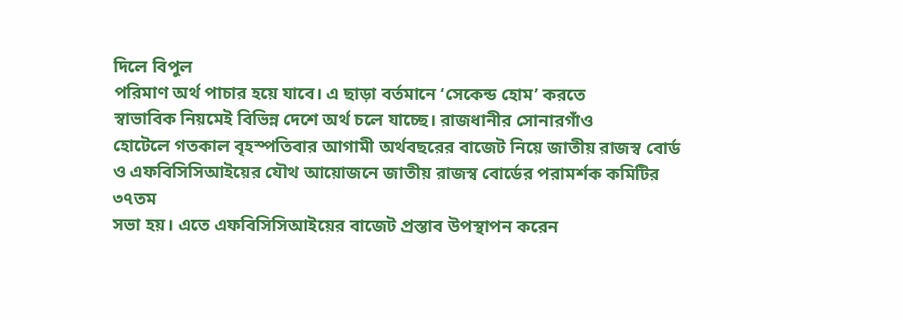দিলে বিপুল
পরিমাণ অর্থ পাচার হয়ে যাবে। এ ছাড়া বর্তমানে ‘সেকেন্ড হোম’ করতে
স্বাভাবিক নিয়মেই বিভিন্ন দেশে অর্থ চলে যাচ্ছে। রাজধানীর সোনারগাঁও
হোটেলে গতকাল বৃহস্পতিবার আগামী অর্থবছরের বাজেট নিয়ে জাতীয় রাজস্ব বোর্ড
ও এফবিসিসিআইয়ের যৌথ আয়োজনে জাতীয় রাজস্ব বোর্ডের পরামর্শক কমিটির ৩৭তম
সভা হয়। এতে এফবিসিসিআইয়ের বাজেট প্রস্তাব উপস্থাপন করেন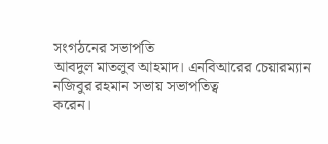সংগঠনের সভাপতি
আবদুল মাতলুব আহমাদ। এনবিআরের চেয়ারম্যান নজিবুর রহমান সভায় সভাপতিত্ব
করেন।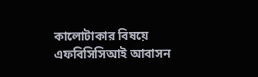কালোটাকার বিষয়ে এফবিসিসিআই আবাসন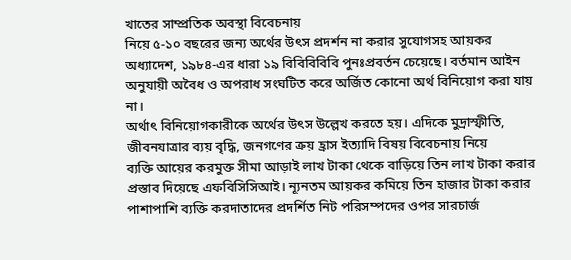খাতের সাম্প্রতিক অবস্থা বিবেচনায়
নিয়ে ৫-১০ বছরের জন্য অর্থের উৎস প্রদর্শন না করার সুযোগসহ আয়কর
অধ্যাদেশ, ১৯৮৪-এর ধারা ১৯ বিবিবিবিবি পুনঃপ্রবর্তন চেয়েছে। বর্তমান আইন
অনুযায়ী অবৈধ ও অপরাধ সংঘটিত করে অর্জিত কোনো অর্থ বিনিয়োগ করা যায় না।
অর্থাৎ বিনিয়োগকারীকে অর্থের উৎস উল্লেখ করতে হয়। এদিকে মুদ্রাস্ফীতি,
জীবনযাত্রার ব্যয় বৃদ্ধি, জনগণের ক্রয় হ্রাস ইত্যাদি বিষয় বিবেচনায় নিয়ে
ব্যক্তি আয়ের করমুক্ত সীমা আড়াই লাখ টাকা থেকে বাড়িয়ে তিন লাখ টাকা করার
প্রস্তাব দিয়েছে এফবিসিসিআই। ন্যূনতম আয়কর কমিয়ে তিন হাজার টাকা করার
পাশাপাশি ব্যক্তি করদাতাদের প্রদর্শিত নিট পরিসম্পদের ওপর সারচার্জ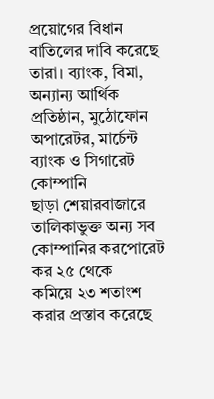প্রয়োগের বিধান বাতিলের দাবি করেছে তারা। ব্যাংক, বিমা, অন্যান্য আর্থিক
প্রতিষ্ঠান, মুঠোফোন অপারেটর, মার্চেন্ট ব্যাংক ও সিগারেট কোম্পানি
ছাড়া শেয়ারবাজারে তালিকাভুক্ত অন্য সব কোম্পানির করপোরেট কর ২৫ থেকে
কমিয়ে ২৩ শতাংশ করার প্রস্তাব করেছে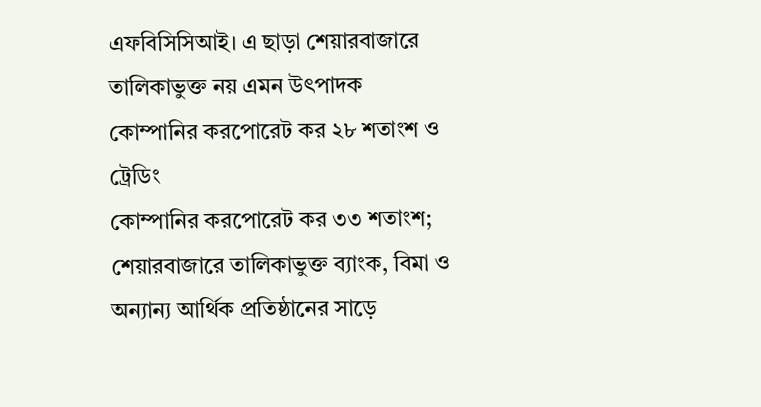এফবিসিসিআই। এ ছাড়া শেয়ারবাজারে
তালিকাভুক্ত নয় এমন উৎপাদক কোম্পানির করপোরেট কর ২৮ শতাংশ ও ট্রেডিং
কোম্পানির করপোরেট কর ৩৩ শতাংশ; শেয়ারবাজারে তালিকাভুক্ত ব্যাংক, বিমা ও
অন্যান্য আর্থিক প্রতিষ্ঠানের সাড়ে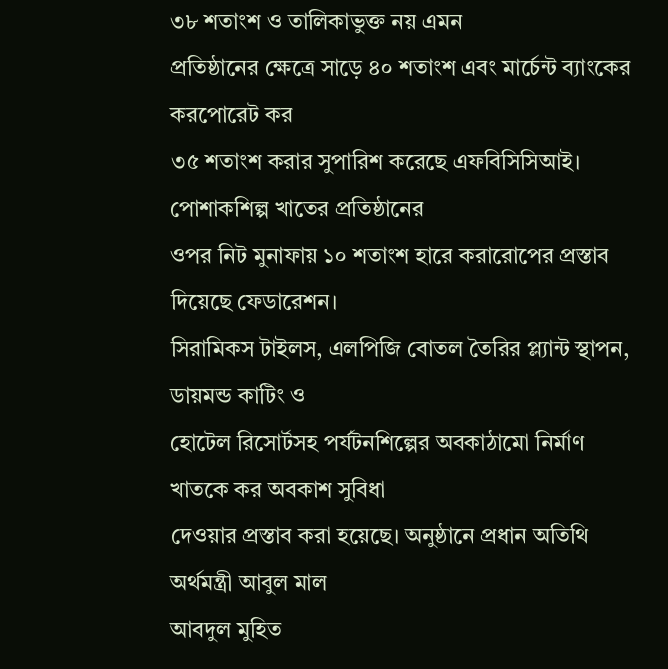৩৮ শতাংশ ও তালিকাভুক্ত নয় এমন
প্রতিষ্ঠানের ক্ষেত্রে সাড়ে ৪০ শতাংশ এবং মার্চেন্ট ব্যাংকের করপোরেট কর
৩৫ শতাংশ করার সুপারিশ করেছে এফবিসিসিআই। পোশাকশিল্প খাতের প্রতিষ্ঠানের
ওপর নিট মুনাফায় ১০ শতাংশ হারে করারোপের প্রস্তাব দিয়েছে ফেডারেশন।
সিরামিকস টাইলস, এলপিজি বোতল তৈরির প্ল্যান্ট স্থাপন, ডায়মন্ড কাটিং ও
হোটেল রিসোর্টসহ পর্যটনশিল্পের অবকাঠামো নির্মাণ খাতকে কর অবকাশ সুবিধা
দেওয়ার প্রস্তাব করা হয়েছে। অনুষ্ঠানে প্রধান অতিথি অর্থমন্ত্রী আবুল মাল
আবদুল মুহিত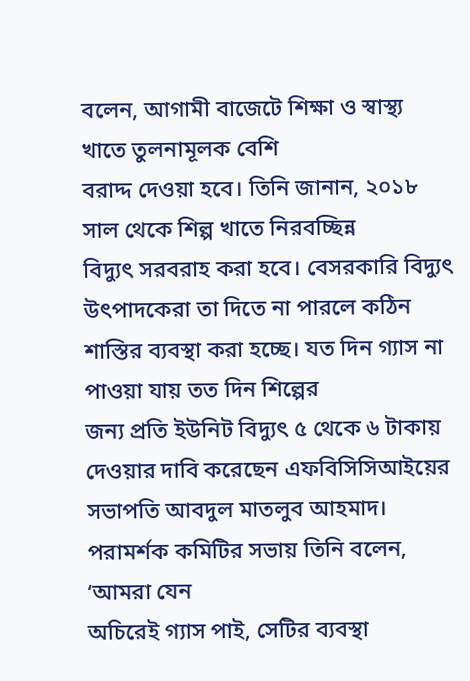বলেন, আগামী বাজেটে শিক্ষা ও স্বাস্থ্য খাতে তুলনামূলক বেশি
বরাদ্দ দেওয়া হবে। তিনি জানান, ২০১৮ সাল থেকে শিল্প খাতে নিরবচ্ছিন্ন
বিদ্যুৎ সরবরাহ করা হবে। বেসরকারি বিদ্যুৎ উৎপাদকেরা তা দিতে না পারলে কঠিন
শাস্তির ব্যবস্থা করা হচ্ছে। যত দিন গ্যাস না পাওয়া যায় তত দিন শিল্পের
জন্য প্রতি ইউনিট বিদ্যুৎ ৫ থেকে ৬ টাকায় দেওয়ার দাবি করেছেন এফবিসিসিআইয়ের
সভাপতি আবদুল মাতলুব আহমাদ। পরামর্শক কমিটির সভায় তিনি বলেন, ‘আমরা যেন
অচিরেই গ্যাস পাই, সেটির ব্যবস্থা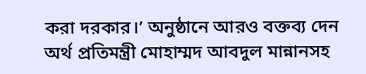করা দরকার।’ অনুষ্ঠানে আরও বক্তব্য দেন
অর্থ প্রতিমন্ত্রী মোহাম্মদ আবদুল মান্নানসহ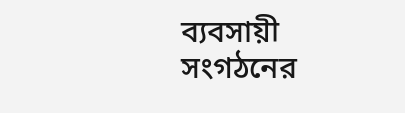ব্যবসায়ী সংগঠনের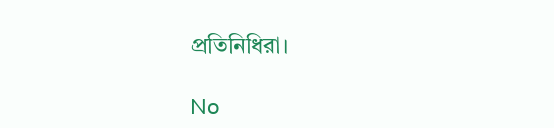প্রতিনিধিরা।

No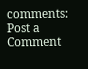comments:
Post a Comment